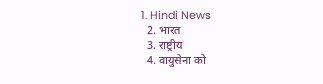1. Hindi News
  2. भारत
  3. राष्ट्रीय
  4. वायुसेना को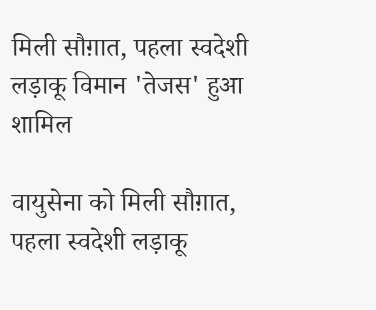मिली सौग़ात, पहला स्वदेशी लड़ाकू विमान 'तेजस' हुआ शामिल

वायुसेना को मिली सौग़ात, पहला स्वदेशी लड़ाकू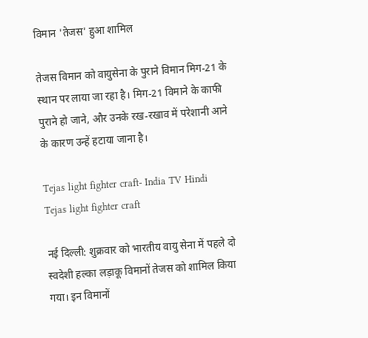विमान 'तेजस' हुआ शामिल

तेजस विमान को वायुसेना के पुराने विमान मिग-21 के स्थान पर लाया जा रहा है। मिग-21 विमाने के काफी पुराने हो जाने, और उनके रख-रखाव में परेशानी आने के कारण उन्हें हटाया जाना है।

Tejas light fighter craft- India TV Hindi
Tejas light fighter craft

नई दिल्ली: शुक्रवार को भारतीय वायु सेना में पहले दो स्वदेशी हल्का लड़ाकू विमानों तेजस को शामिल किया गया। इन विमानों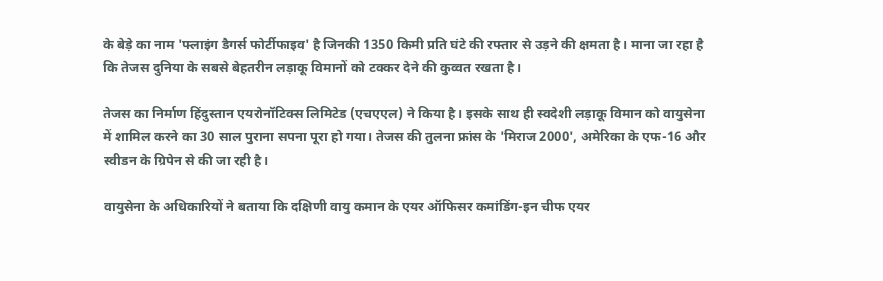के बेड़े का नाम 'फ्लाइंग डैगर्स फोर्टीफाइव' है जिनकी 1350 किमी प्रति घंटे की रफ्तार से उड़ने की क्षमता है। माना जा रहा है कि तेजस दुनिया के सबसे बेहतरीन लड़ाकू विमानों को टक्कर देने की कुव्वत रखता है।

तेजस का निर्माण हिंदुस्तान एयरोनॉटिक्स लिमिटेड (एचएएल) ने किया है। इसके साथ ही स्वदेशी लड़ाकू विमान को वायुसेना में शामिल करने का 30 साल पुराना सपना पूरा हो गया। तेजस की तुलना फ्रांस के 'मिराज 2000', अमेरिका के एफ-16 और स्वीडन के ग्रि‍पेन से की जा रही है।

वायुसेना के अधिकारियों ने बताया कि दक्षिणी वायु कमान के एयर ऑफिसर कमांडिंग-इन चीफ एयर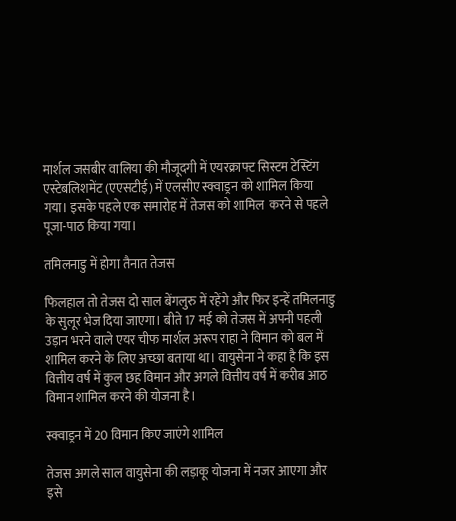मार्शल जसबीर वालिया की मौजूदगी में एयरक्राफ्ट सिस्टम टेस्टिंग एस्टेबलिशमेंट (एएसटीई) में एलसीए स्क्वाड्रन को शामिल किया गया। इसके पहले एक समारोह में तेजस को शामिल  करने से पहले पूजा-पाठ किया गया।

तमिलनाडु में होगा तैनात तेजस

फिलहाल तो तेजस दो साल बेंगलुरु में रहेंगे और फिर इन्हें तमिलनाडु के सुलूर भेज दिया जाएगा। बीते 17 मई को तेजस में अपनी पहली उड़ान भरने वाले एयर चीफ मार्शल अरूप राहा ने विमान को बल में शामिल करने के लिए अच्छा बताया था। वायुसेना ने कहा है कि इस वित्तीय वर्ष में कुल छह विमान और अगले वित्तीय वर्ष में करीब आठ विमान शामिल करने की योजना है।

स्क्वाड्रन में 20 विमान किए जाएंगे शामिल

तेजस अगले साल वायुसेना की लड़ाकू योजना में नजर आएगा और इसे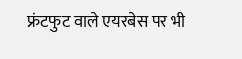फ्रंटफुट वाले एयरबेस पर भी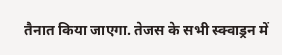तैनात किया जाएगा. तेजस के सभी स्क्वाड्रन में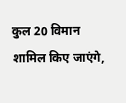कुल 20 विमान शामिल किए जाएंगे,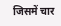जिसमें चार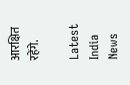आरक्षित रहेंगे.

Latest India News